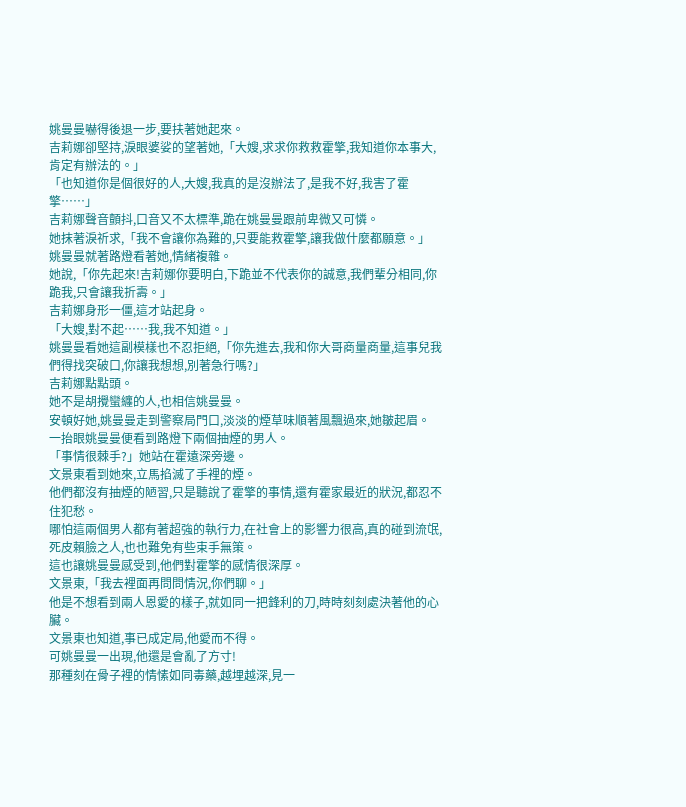姚曼曼嚇得後退一步,要扶著她起來。
吉莉娜卻堅持,淚眼婆娑的望著她,「大嫂,求求你救救霍擎,我知道你本事大,肯定有辦法的。」
「也知道你是個很好的人,大嫂,我真的是沒辦法了,是我不好,我害了霍擎……」
吉莉娜聲音顫抖,口音又不太標準,跪在姚曼曼跟前卑微又可憐。
她抹著淚祈求,「我不會讓你為難的,只要能救霍擎,讓我做什麼都願意。」
姚曼曼就著路燈看著她,情緒複雜。
她說,「你先起來!吉莉娜你要明白,下跪並不代表你的誠意,我們輩分相同,你跪我,只會讓我折壽。」
吉莉娜身形一僵,這才站起身。
「大嫂,對不起……我,我不知道。」
姚曼曼看她這副模樣也不忍拒絕,「你先進去,我和你大哥商量商量,這事兒我們得找突破口,你讓我想想,別著急行嗎?」
吉莉娜點點頭。
她不是胡攪蠻纏的人,也相信姚曼曼。
安頓好她,姚曼曼走到警察局門口,淡淡的煙草味順著風飄過來,她皺起眉。
一抬眼姚曼曼便看到路燈下兩個抽煙的男人。
「事情很棘手?」她站在霍遠深旁邊。
文景東看到她來,立馬掐滅了手裡的煙。
他們都沒有抽煙的陋習,只是聽說了霍擎的事情,還有霍家最近的狀況,都忍不住犯愁。
哪怕這兩個男人都有著超強的執行力,在社會上的影響力很高,真的碰到流氓,死皮賴臉之人,也也難免有些束手無策。
這也讓姚曼曼感受到,他們對霍擎的感情很深厚。
文景東,「我去裡面再問問情況,你們聊。」
他是不想看到兩人恩愛的樣子,就如同一把鋒利的刀,時時刻刻處決著他的心臟。
文景東也知道,事已成定局,他愛而不得。
可姚曼曼一出現,他還是會亂了方寸!
那種刻在骨子裡的情愫如同毒藥,越埋越深,見一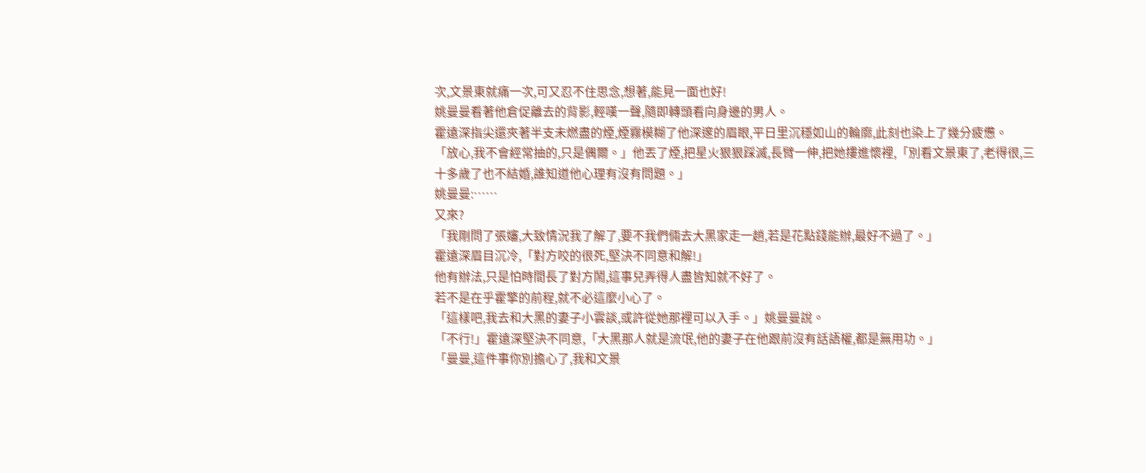次,文景東就痛一次,可又忍不住思念,想著,能見一面也好!
姚曼曼看著他倉促離去的背影,輕嘆一聲,隨即轉頭看向身邊的男人。
霍遠深指尖還夾著半支未燃盡的煙,煙霧模糊了他深邃的眉眼,平日里沉穩如山的輪廓,此刻也染上了幾分疲憊。
「放心,我不會經常抽的,只是偶爾。」他丟了煙,把星火狠狠踩滅,長臂一伸,把她摟進懷裡,「別看文景東了,老得很,三十多歲了也不結婚,誰知道他心理有沒有問題。」
姚曼曼:……
又來?
「我剛問了張嬸,大致情況我了解了,要不我們倆去大黑家走一趟,若是花點錢能辦,最好不過了。」
霍遠深眉目沉冷,「對方咬的很死,堅決不同意和解!」
他有辦法,只是怕時間長了對方鬧,這事兒弄得人盡皆知就不好了。
若不是在乎霍擎的前程,就不必這麼小心了。
「這樣吧,我去和大黑的妻子小雲談,或許從她那裡可以入手。」姚曼曼說。
「不行!」霍遠深堅決不同意,「大黑那人就是流氓,他的妻子在他跟前沒有話語權,都是無用功。」
「曼曼,這件事你別擔心了,我和文景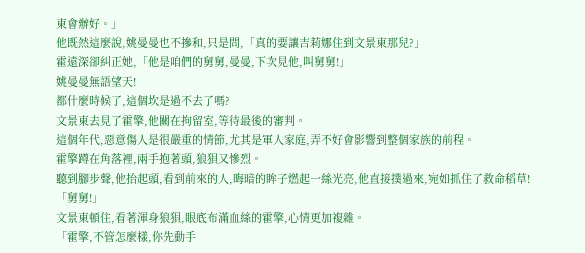東會辦好。」
他既然這麼說,姚曼曼也不摻和,只是問,「真的要讓吉莉娜住到文景東那兒?」
霍遠深卻糾正她,「他是咱們的舅舅,曼曼,下次見他,叫舅舅!」
姚曼曼無語望天!
都什麼時候了,這個坎是過不去了嗎?
文景東去見了霍擎,他關在拘留室,等待最後的審判。
這個年代,惡意傷人是很嚴重的情節,尤其是軍人家庭,弄不好會影響到整個家族的前程。
霍擎蹲在角落裡,兩手抱著頭,狼狽又慘烈。
聽到腳步聲,他抬起頭,看到前來的人,晦暗的眸子燃起一絲光亮,他直接撲過來,宛如抓住了救命稻草!
「舅舅!」
文景東頓住,看著渾身狼狽,眼底布滿血絲的霍擎,心情更加複雜。
「霍擎,不管怎麼樣,你先動手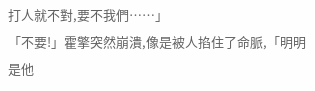打人就不對,要不我們……」
「不要!」霍擎突然崩潰,像是被人掐住了命脈,「明明是他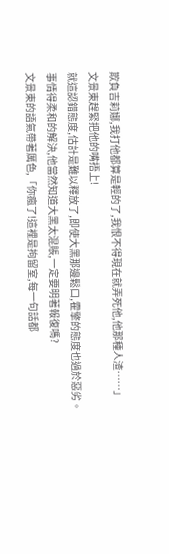欺負吉莉娜,我打他都算是輕的了,我恨不得現在就弄死他,他那種人渣……」
文景東趕緊把他的嘴捂上!
就這認錯態度,估計是難以釋放了,即使大黑那邊鬆口,霍擎的態度也過於惡劣。
事情得柔和的解決,他當然知道大黑太混賬,一定要明著報復嗎?
文景東的語氣帶著厲色,「你瘋了!這裡是拘留室,每一句話都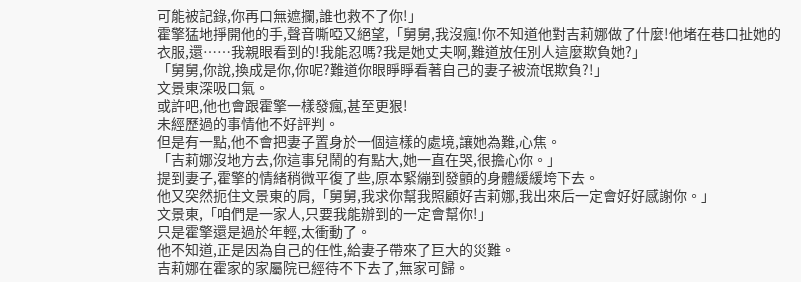可能被記錄,你再口無遮攔,誰也救不了你!」
霍擎猛地掙開他的手,聲音嘶啞又絕望,「舅舅,我沒瘋!你不知道他對吉莉娜做了什麼!他堵在巷口扯她的衣服,還……我親眼看到的!我能忍嗎?我是她丈夫啊,難道放任別人這麼欺負她?」
「舅舅,你說,換成是你,你呢?難道你眼睜睜看著自己的妻子被流氓欺負?!」
文景東深吸口氣。
或許吧,他也會跟霍擎一樣發瘋,甚至更狠!
未經歷過的事情他不好評判。
但是有一點,他不會把妻子置身於一個這樣的處境,讓她為難,心焦。
「吉莉娜沒地方去,你這事兒鬧的有點大,她一直在哭,很擔心你。」
提到妻子,霍擎的情緒稍微平復了些,原本緊繃到發顫的身體緩緩垮下去。
他又突然扼住文景東的肩,「舅舅,我求你幫我照顧好吉莉娜,我出來后一定會好好感謝你。」
文景東,「咱們是一家人,只要我能辦到的一定會幫你!」
只是霍擎還是過於年輕,太衝動了。
他不知道,正是因為自己的任性,給妻子帶來了巨大的災難。
吉莉娜在霍家的家屬院已經待不下去了,無家可歸。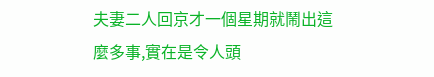夫妻二人回京才一個星期就鬧出這麼多事,實在是令人頭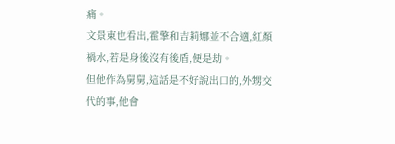痛。
文景東也看出,霍擎和吉莉娜並不合適,紅顏禍水,若是身後沒有後盾,便是劫。
但他作為舅舅,這話是不好說出口的,外甥交代的事,他會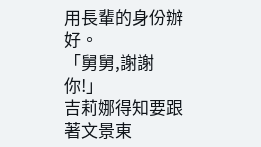用長輩的身份辦好。
「舅舅,謝謝你!」
吉莉娜得知要跟著文景東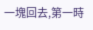一塊回去,第一時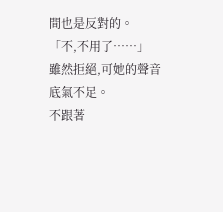間也是反對的。
「不,不用了……」
雖然拒絕,可她的聲音底氣不足。
不跟著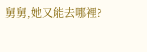舅舅,她又能去哪裡?